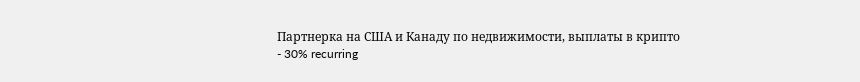Партнерка на США и Канаду по недвижимости, выплаты в крипто
- 30% recurring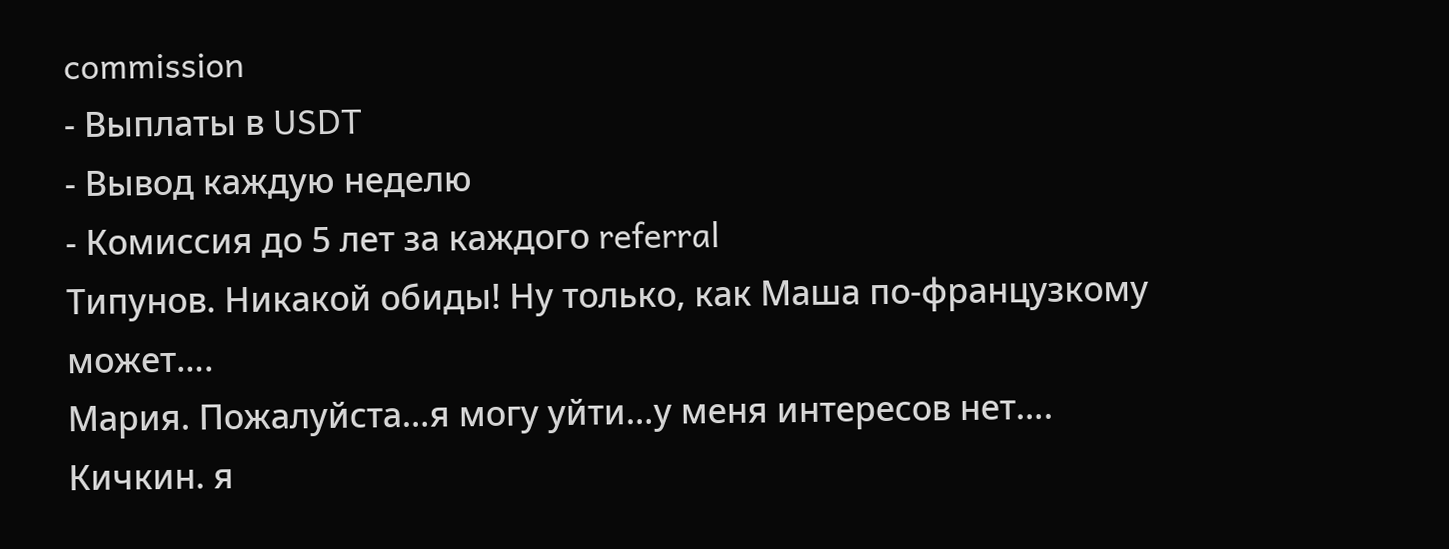commission
- Выплаты в USDT
- Вывод каждую неделю
- Комиссия до 5 лет за каждого referral
Типунов. Никакой обиды! Ну только, как Маша по-французкому может….
Мария. Пожалуйста…я могу уйти…у меня интересов нет….
Кичкин. я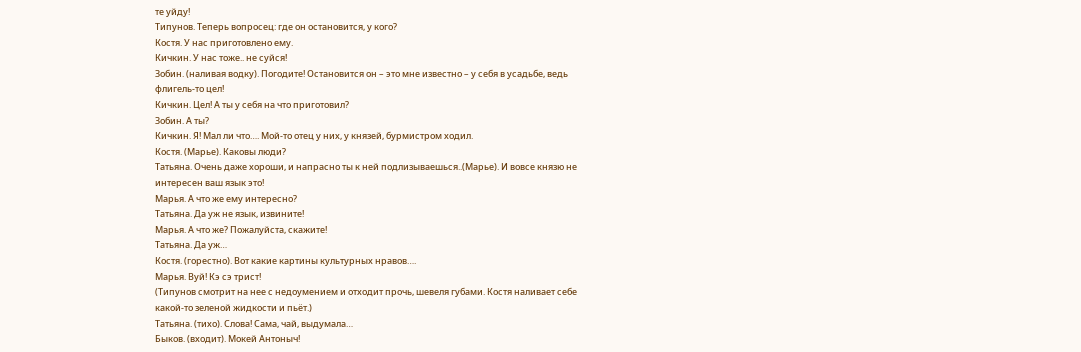те уйду!
Типунов. Теперь вопросец: где он остановится, у кого?
Костя. У нас приготовлено ему.
Кичкин. У нас тоже.. не суйся!
Зобин. (наливая водку). Погодите! Остановится он – это мне известно – у себя в усадьбе, ведь флигель-то цел!
Кичкин. Цел! А ты у себя на что приготовил?
Зобин. А ты?
Кичкин. Я! Мал ли что…. Мой-то отец у них, у князей, бурмистром ходил.
Костя. (Марье). Каковы люди?
Татьяна. Очень даже хороши, и напрасно ты к ней подлизываешься..(Марье). И вовсе князю не интересен ваш язык это!
Марья. А что же ему интересно?
Татьяна. Да уж не язык, извините!
Марья. А что же? Пожалуйста, скажите!
Татьяна. Да уж…
Костя. (горестно). Вот какие картины культурных нравов….
Марья. Вуй! Кэ сэ трист!
(Типунов смотрит на нее с недоумением и отходит прочь, шевеля губами. Костя наливает себе какой-то зеленой жидкости и пьёт.)
Татьяна. (тихо). Слова! Сама, чай, выдумала…
Быков. (входит). Мокей Антоныч!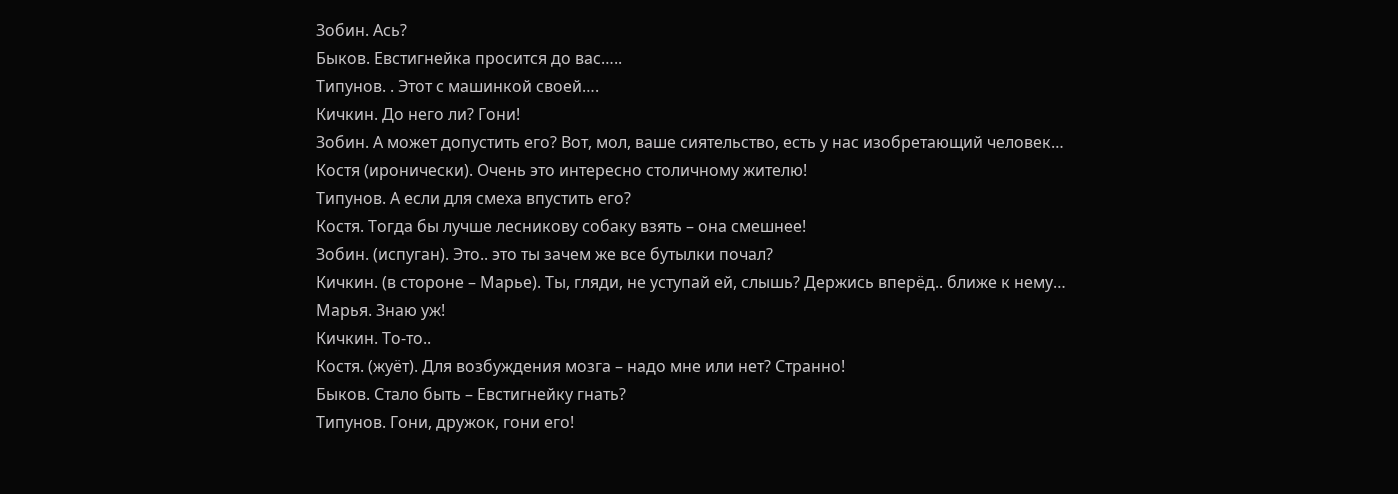Зобин. Ась?
Быков. Евстигнейка просится до вас…..
Типунов. . Этот с машинкой своей….
Кичкин. До него ли? Гони!
Зобин. А может допустить его? Вот, мол, ваше сиятельство, есть у нас изобретающий человек…
Костя (иронически). Очень это интересно столичному жителю!
Типунов. А если для смеха впустить его?
Костя. Тогда бы лучше лесникову собаку взять – она смешнее!
Зобин. (испуган). Это.. это ты зачем же все бутылки почал?
Кичкин. (в стороне – Марье). Ты, гляди, не уступай ей, слышь? Держись вперёд.. ближе к нему…
Марья. Знаю уж!
Кичкин. То-то..
Костя. (жуёт). Для возбуждения мозга – надо мне или нет? Странно!
Быков. Стало быть – Евстигнейку гнать?
Типунов. Гони, дружок, гони его!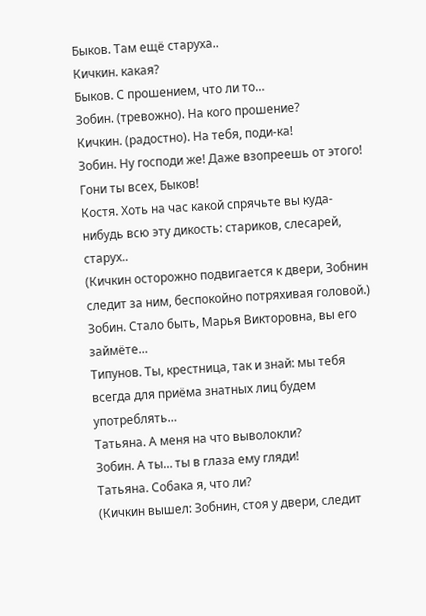Быков. Там ещё старуха..
Кичкин. какая?
Быков. С прошением, что ли то…
Зобин. (тревожно). На кого прошение?
Кичкин. (радостно). На тебя, поди-ка!
Зобин. Ну господи же! Даже взопреешь от этого!
Гони ты всех, Быков!
Костя. Хоть на час какой спрячьте вы куда-нибудь всю эту дикость: стариков, слесарей, старух..
(Кичкин осторожно подвигается к двери, Зобнин следит за ним, беспокойно потряхивая головой.)
Зобин. Стало быть, Марья Викторовна, вы его займёте…
Типунов. Ты, крестница, так и знай: мы тебя всегда для приёма знатных лиц будем употреблять…
Татьяна. А меня на что выволокли?
Зобин. А ты… ты в глаза ему гляди!
Татьяна. Собака я, что ли?
(Кичкин вышел: Зобнин, стоя у двери, следит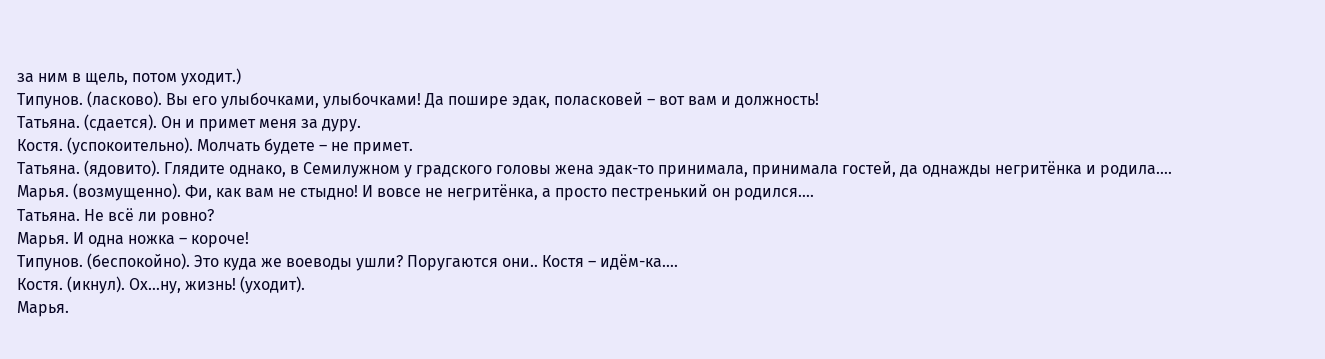за ним в щель, потом уходит.)
Типунов. (ласково). Вы его улыбочками, улыбочками! Да пошире эдак, поласковей – вот вам и должность!
Татьяна. (сдается). Он и примет меня за дуру.
Костя. (успокоительно). Молчать будете – не примет.
Татьяна. (ядовито). Глядите однако, в Семилужном у градского головы жена эдак-то принимала, принимала гостей, да однажды негритёнка и родила….
Марья. (возмущенно). Фи, как вам не стыдно! И вовсе не негритёнка, а просто пестренький он родился….
Татьяна. Не всё ли ровно?
Марья. И одна ножка – короче!
Типунов. (беспокойно). Это куда же воеводы ушли? Поругаются они.. Костя – идём-ка….
Костя. (икнул). Ох…ну, жизнь! (уходит).
Марья.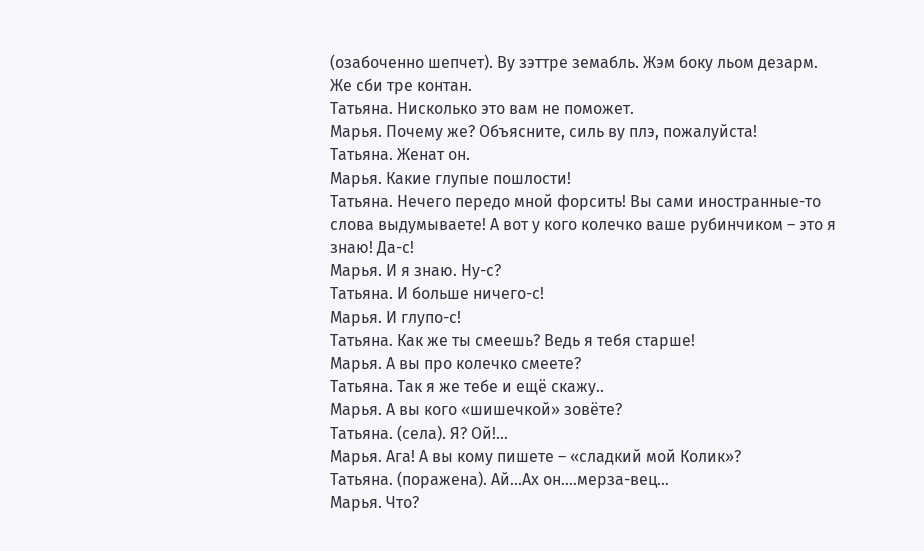(озабоченно шепчет). Ву зэттре земабль. Жэм боку льом дезарм. Же сби тре контан.
Татьяна. Нисколько это вам не поможет.
Марья. Почему же? Объясните, силь ву плэ, пожалуйста!
Татьяна. Женат он.
Марья. Какие глупые пошлости!
Татьяна. Нечего передо мной форсить! Вы сами иностранные-то слова выдумываете! А вот у кого колечко ваше рубинчиком – это я знаю! Да-с!
Марья. И я знаю. Ну-с?
Татьяна. И больше ничего-с!
Марья. И глупо-с!
Татьяна. Как же ты смеешь? Ведь я тебя старше!
Марья. А вы про колечко смеете?
Татьяна. Так я же тебе и ещё скажу..
Марья. А вы кого «шишечкой» зовёте?
Татьяна. (села). Я? Ой!…
Марья. Ага! А вы кому пишете – «сладкий мой Колик»?
Татьяна. (поражена). Ай…Ах он….мерза-вец…
Марья. Что?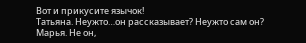Вот и прикусите язычок!
Татьяна. Неужто…он рассказывает? Неужто сам он?
Марья. Не он,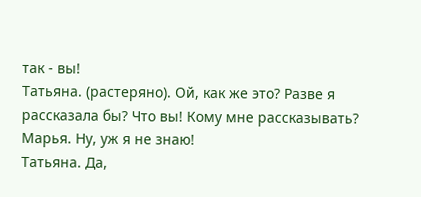так - вы!
Татьяна. (растеряно). Ой, как же это? Разве я рассказала бы? Что вы! Кому мне рассказывать?
Марья. Ну, уж я не знаю!
Татьяна. Да,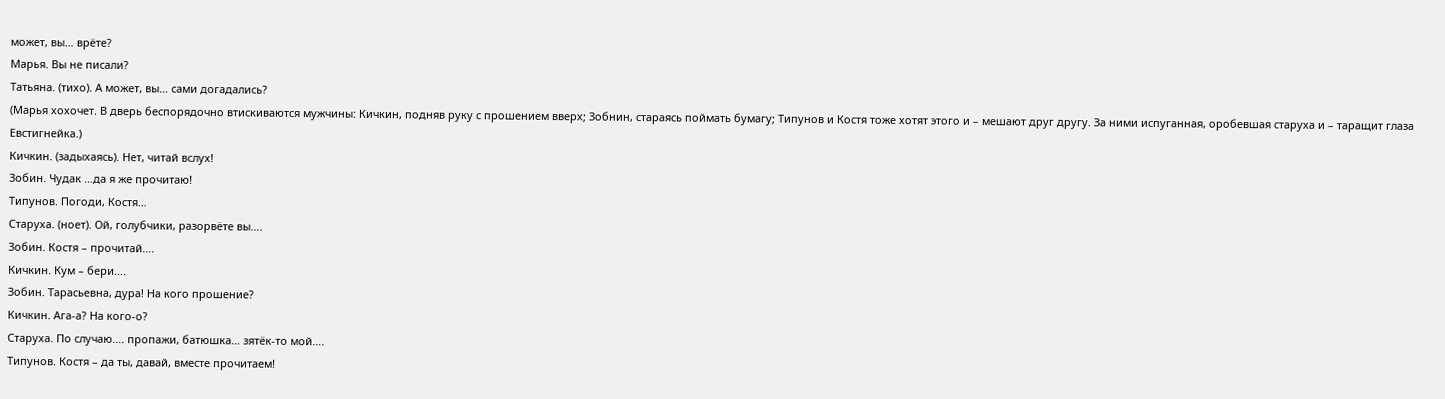может, вы… врёте?
Марья. Вы не писали?
Татьяна. (тихо). А может, вы… сами догадались?
(Марья хохочет. В дверь беспорядочно втискиваются мужчины: Кичкин, подняв руку с прошением вверх; Зобнин, стараясь поймать бумагу; Типунов и Костя тоже хотят этого и – мешают друг другу. За ними испуганная, оробевшая старуха и – таращит глаза Евстигнейка.)
Кичкин. (задыхаясь). Нет, читай вслух!
Зобин. Чудак …да я же прочитаю!
Типунов. Погоди, Костя…
Старуха. (ноет). Ой, голубчики, разорвёте вы….
Зобин. Костя – прочитай….
Кичкин. Кум – бери….
Зобин. Тарасьевна, дура! На кого прошение?
Кичкин. Ага-а? На кого-о?
Старуха. По случаю…. пропажи, батюшка… зятёк-то мой….
Типунов. Костя – да ты, давай, вместе прочитаем!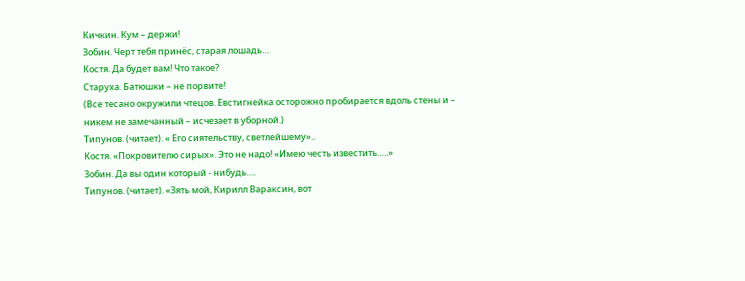Кичкин. Кум – держи!
Зобин. Черт тебя принёс, старая лошадь…
Костя. Да будет вам! Что такое?
Старуха. Батюшки – не порвите!
(Все тесано окружили чтецов. Евстигнейка осторожно пробирается вдоль стены и – никем не замечанный – исчезает в уборной.)
Типунов. (читает). « Его сиятельству, светлейшему»..
Костя. «Покровителю сирых». Это не надо! «Имею честь известить…..»
Зобин. Да вы один который - нибудь….
Типунов. (читает). «Зять мой, Кирилл Вараксин, вот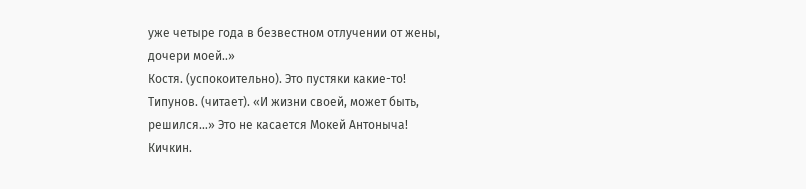уже четыре года в безвестном отлучении от жены, дочери моей..»
Костя. (успокоительно). Это пустяки какие-то!
Типунов. (читает). «И жизни своей, может быть, решился…» Это не касается Мокей Антоныча!
Кичкин.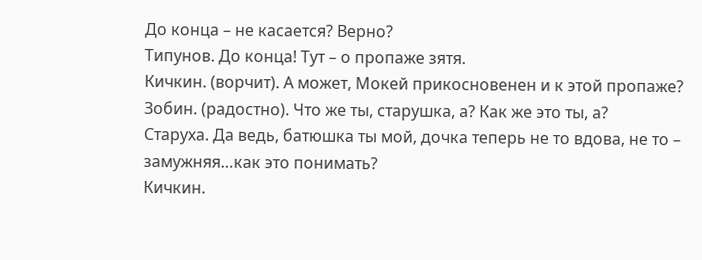До конца – не касается? Верно?
Типунов. До конца! Тут – о пропаже зятя.
Кичкин. (ворчит). А может, Мокей прикосновенен и к этой пропаже?
Зобин. (радостно). Что же ты, старушка, а? Как же это ты, а?
Старуха. Да ведь, батюшка ты мой, дочка теперь не то вдова, не то – замужняя…как это понимать?
Кичкин.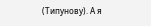(Типунову). А я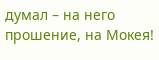думал – на него прошение, на Мокея!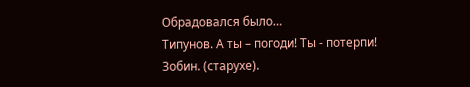Обрадовался было…
Типунов. А ты – погоди! Ты - потерпи!
Зобин. (старухе).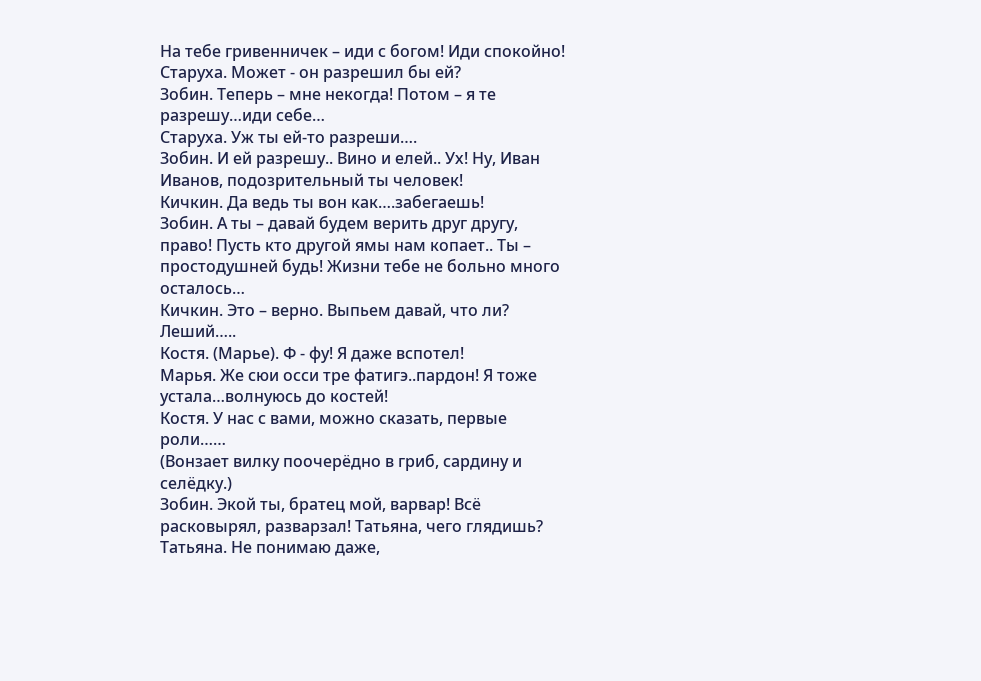На тебе гривенничек – иди с богом! Иди спокойно!
Старуха. Может - он разрешил бы ей?
Зобин. Теперь – мне некогда! Потом – я те разрешу…иди себе…
Старуха. Уж ты ей-то разреши….
Зобин. И ей разрешу.. Вино и елей.. Ух! Ну, Иван Иванов, подозрительный ты человек!
Кичкин. Да ведь ты вон как….забегаешь!
Зобин. А ты – давай будем верить друг другу, право! Пусть кто другой ямы нам копает.. Ты – простодушней будь! Жизни тебе не больно много осталось…
Кичкин. Это – верно. Выпьем давай, что ли? Леший…..
Костя. (Марье). Ф - фу! Я даже вспотел!
Марья. Же сюи осси тре фатигэ..пардон! Я тоже устала…волнуюсь до костей!
Костя. У нас с вами, можно сказать, первые роли……
(Вонзает вилку поочерёдно в гриб, сардину и селёдку.)
Зобин. Экой ты, братец мой, варвар! Всё расковырял, разварзал! Татьяна, чего глядишь?
Татьяна. Не понимаю даже,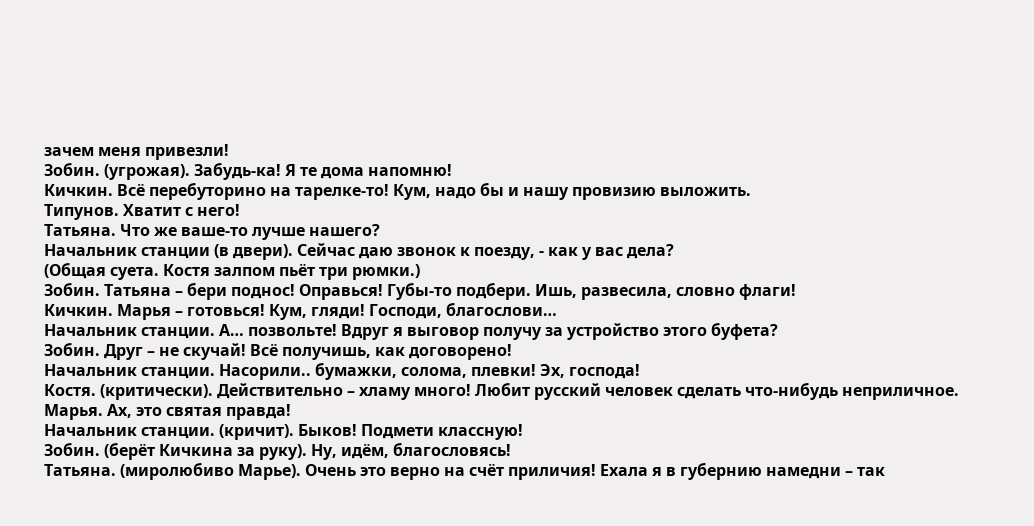зачем меня привезли!
Зобин. (угрожая). Забудь-ка! Я те дома напомню!
Кичкин. Всё перебуторино на тарелке-то! Кум, надо бы и нашу провизию выложить.
Типунов. Хватит с него!
Татьяна. Что же ваше-то лучше нашего?
Начальник станции (в двери). Сейчас даю звонок к поезду, - как у вас дела?
(Общая суета. Костя залпом пьёт три рюмки.)
Зобин. Татьяна – бери поднос! Оправься! Губы-то подбери. Ишь, развесила, словно флаги!
Кичкин. Марья – готовься! Кум, гляди! Господи, благослови…
Начальник станции. А… позвольте! Вдруг я выговор получу за устройство этого буфета?
Зобин. Друг – не скучай! Всё получишь, как договорено!
Начальник станции. Насорили.. бумажки, солома, плевки! Эх, господа!
Костя. (критически). Действительно – хламу много! Любит русский человек сделать что-нибудь неприличное.
Марья. Ах, это святая правда!
Начальник станции. (кричит). Быков! Подмети классную!
Зобин. (берёт Кичкина за руку). Ну, идём, благословясь!
Татьяна. (миролюбиво Марье). Очень это верно на счёт приличия! Ехала я в губернию намедни – так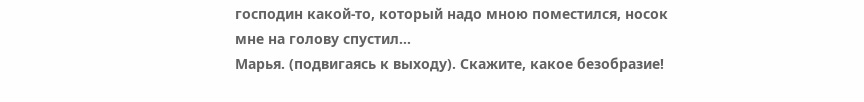господин какой-то, который надо мною поместился, носок мне на голову спустил…
Марья. (подвигаясь к выходу). Скажите, какое безобразие!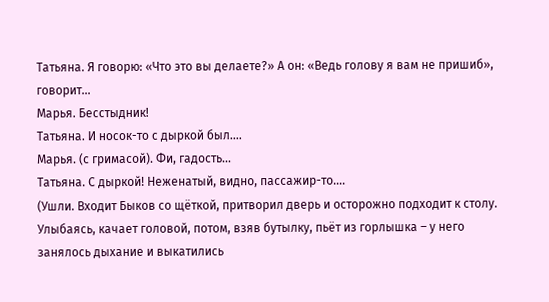Татьяна. Я говорю: «Что это вы делаете?» А он: «Ведь голову я вам не пришиб», говорит…
Марья. Бесстыдник!
Татьяна. И носок-то с дыркой был….
Марья. (с гримасой). Фи, гадость…
Татьяна. С дыркой! Неженатый, видно, пассажир-то….
(Ушли. Входит Быков со щёткой, притворил дверь и осторожно подходит к столу. Улыбаясь, качает головой, потом, взяв бутылку, пьёт из горлышка – у него занялось дыхание и выкатились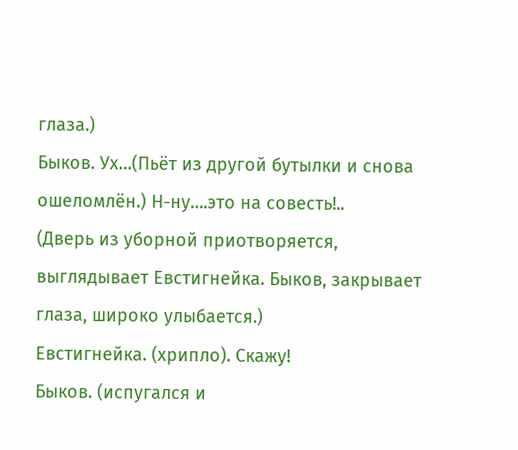глаза.)
Быков. Ух…(Пьёт из другой бутылки и снова ошеломлён.) Н-ну….это на совесть!..
(Дверь из уборной приотворяется, выглядывает Евстигнейка. Быков, закрывает глаза, широко улыбается.)
Евстигнейка. (хрипло). Скажу!
Быков. (испугался и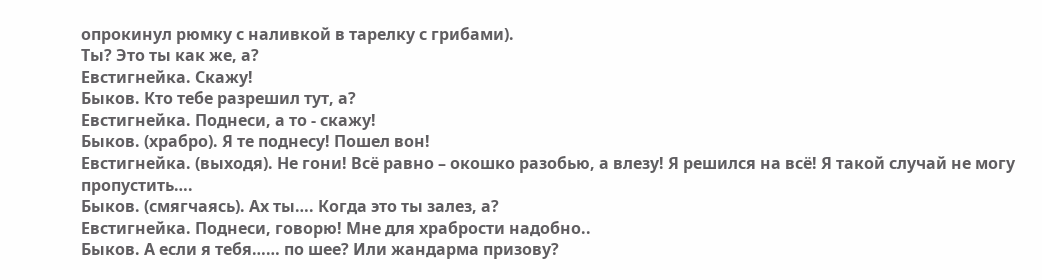опрокинул рюмку с наливкой в тарелку с грибами).
Ты? Это ты как же, а?
Евстигнейка. Скажу!
Быков. Кто тебе разрешил тут, а?
Евстигнейка. Поднеси, а то - скажу!
Быков. (храбро). Я те поднесу! Пошел вон!
Евстигнейка. (выходя). Не гони! Всё равно – окошко разобью, а влезу! Я решился на всё! Я такой случай не могу пропустить….
Быков. (смягчаясь). Ах ты…. Когда это ты залез, а?
Евстигнейка. Поднеси, говорю! Мне для храбрости надобно..
Быков. А если я тебя…… по шее? Или жандарма призову?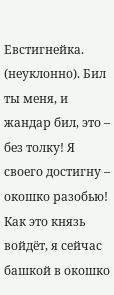Евстигнейка. (неуклонно). Бил ты меня, и жандар бил, это – без толку! Я своего достигну – окошко разобью! Как это князь войдёт, я сейчас башкой в окошко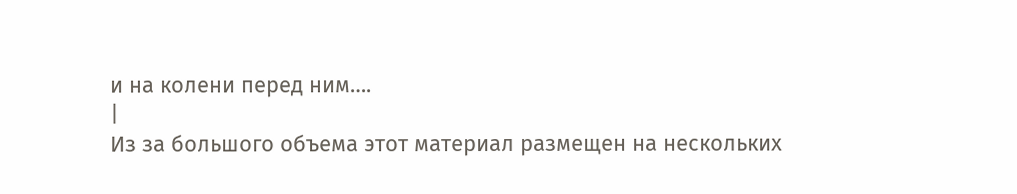и на колени перед ним….
|
Из за большого объема этот материал размещен на нескольких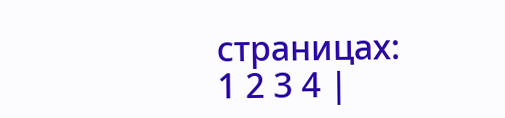страницах:
1 2 3 4 |